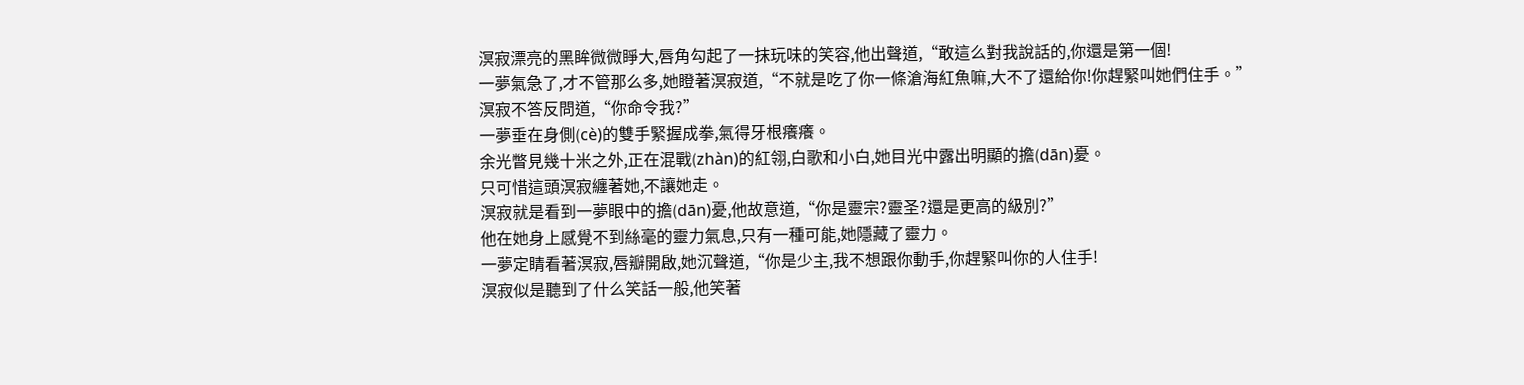溟寂漂亮的黑眸微微睜大,唇角勾起了一抹玩味的笑容,他出聲道,“敢這么對我說話的,你還是第一個!
一夢氣急了,才不管那么多,她瞪著溟寂道,“不就是吃了你一條滄海紅魚嘛,大不了還給你!你趕緊叫她們住手。”
溟寂不答反問道,“你命令我?”
一夢垂在身側(cè)的雙手緊握成拳,氣得牙根癢癢。
余光瞥見幾十米之外,正在混戰(zhàn)的紅翎,白歌和小白,她目光中露出明顯的擔(dān)憂。
只可惜這頭溟寂纏著她,不讓她走。
溟寂就是看到一夢眼中的擔(dān)憂,他故意道,“你是靈宗?靈圣?還是更高的級別?”
他在她身上感覺不到絲毫的靈力氣息,只有一種可能,她隱藏了靈力。
一夢定睛看著溟寂,唇瓣開啟,她沉聲道,“你是少主,我不想跟你動手,你趕緊叫你的人住手!
溟寂似是聽到了什么笑話一般,他笑著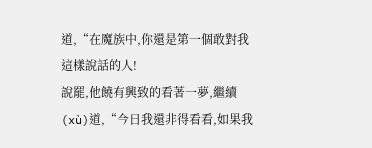道,“在魔族中,你還是第一個敢對我這樣說話的人!
說罷,他饒有興致的看著一夢,繼續(xù)道,“今日我還非得看看,如果我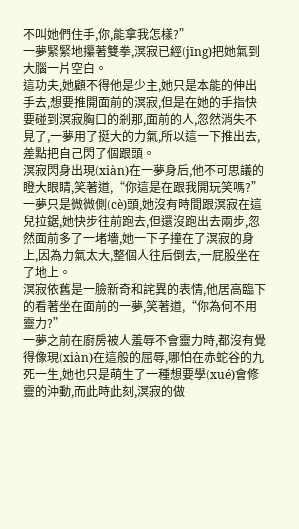不叫她們住手,你,能拿我怎樣?”
一夢緊緊地攥著雙拳,溟寂已經(jīng)把她氣到大腦一片空白。
這功夫,她顧不得他是少主,她只是本能的伸出手去,想要推開面前的溟寂,但是在她的手指快要碰到溟寂胸口的剎那,面前的人,忽然消失不見了,一夢用了挺大的力氣,所以這一下推出去,差點把自己閃了個跟頭。
溟寂閃身出現(xiàn)在一夢身后,他不可思議的瞪大眼睛,笑著道,“你這是在跟我開玩笑嗎?”
一夢只是微微側(cè)頭,她沒有時間跟溟寂在這兒拉鋸,她快步往前跑去,但還沒跑出去兩步,忽然面前多了一堵墻,她一下子撞在了溟寂的身上,因為力氣太大,整個人往后倒去,一屁股坐在了地上。
溟寂依舊是一臉新奇和詫異的表情,他居高臨下的看著坐在面前的一夢,笑著道,“你為何不用靈力?”
一夢之前在廚房被人羞辱不會靈力時,都沒有覺得像現(xiàn)在這般的屈辱,哪怕在赤蛇谷的九死一生,她也只是萌生了一種想要學(xué)會修靈的沖動,而此時此刻,溟寂的做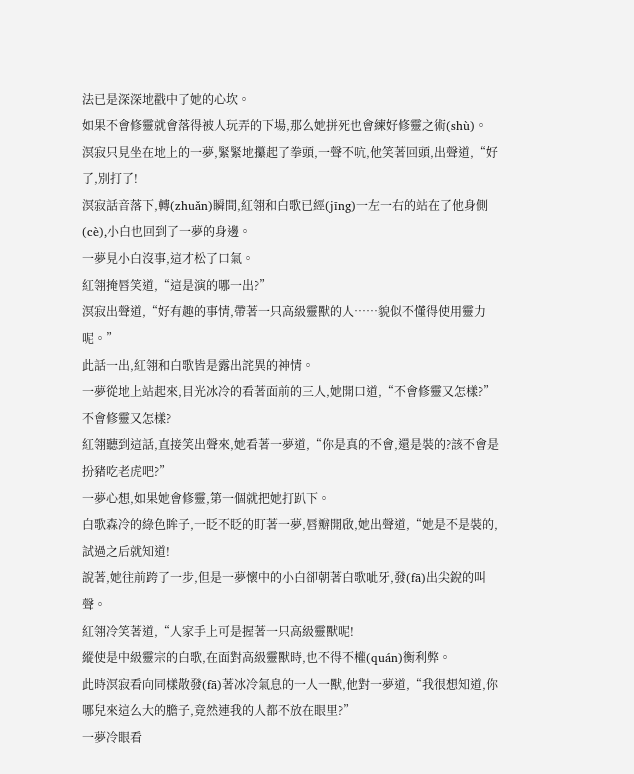法已是深深地戳中了她的心坎。
如果不會修靈就會落得被人玩弄的下場,那么她拼死也會練好修靈之術(shù)。
溟寂只見坐在地上的一夢,緊緊地攥起了拳頭,一聲不吭,他笑著回頭,出聲道,“好了,別打了!
溟寂話音落下,轉(zhuǎn)瞬間,紅翎和白歌已經(jīng)一左一右的站在了他身側(cè),小白也回到了一夢的身邊。
一夢見小白沒事,這才松了口氣。
紅翎掩唇笑道,“這是演的哪一出?”
溟寂出聲道,“好有趣的事情,帶著一只高級靈獸的人……貌似不懂得使用靈力呢。”
此話一出,紅翎和白歌皆是露出詫異的神情。
一夢從地上站起來,目光冰冷的看著面前的三人,她開口道,“不會修靈又怎樣?”
不會修靈又怎樣?
紅翎聽到這話,直接笑出聲來,她看著一夢道,“你是真的不會,還是裝的?該不會是扮豬吃老虎吧?”
一夢心想,如果她會修靈,第一個就把她打趴下。
白歌森冷的綠色眸子,一眨不眨的盯著一夢,唇瓣開啟,她出聲道,“她是不是裝的,試過之后就知道!
說著,她往前跨了一步,但是一夢懷中的小白卻朝著白歌呲牙,發(fā)出尖銳的叫聲。
紅翎冷笑著道,“人家手上可是握著一只高級靈獸呢!
縱使是中級靈宗的白歌,在面對高級靈獸時,也不得不權(quán)衡利弊。
此時溟寂看向同樣散發(fā)著冰冷氣息的一人一獸,他對一夢道,“我很想知道,你哪兒來這么大的膽子,竟然連我的人都不放在眼里?”
一夢冷眼看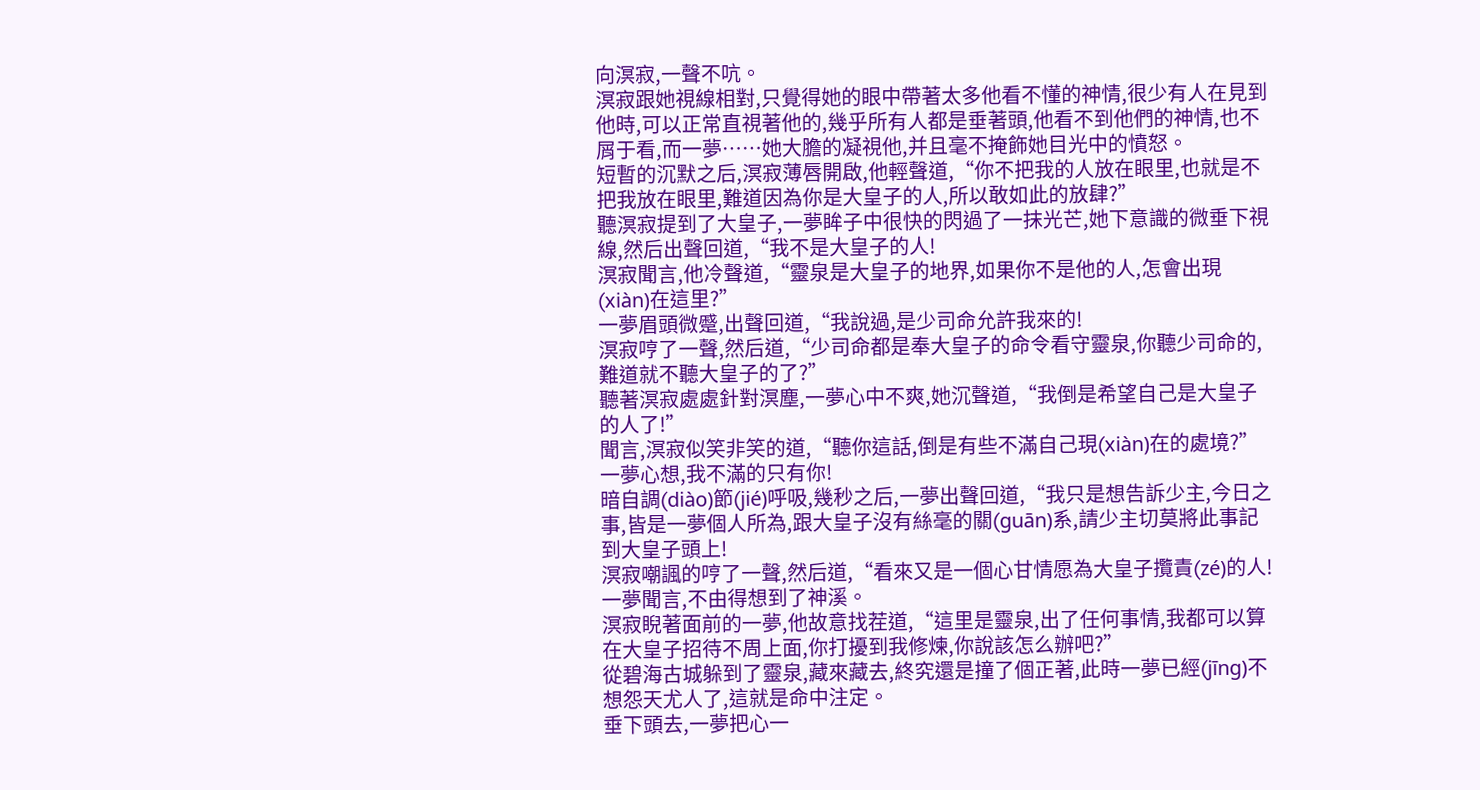向溟寂,一聲不吭。
溟寂跟她視線相對,只覺得她的眼中帶著太多他看不懂的神情,很少有人在見到他時,可以正常直視著他的,幾乎所有人都是垂著頭,他看不到他們的神情,也不屑于看,而一夢……她大膽的凝視他,并且毫不掩飾她目光中的憤怒。
短暫的沉默之后,溟寂薄唇開啟,他輕聲道,“你不把我的人放在眼里,也就是不把我放在眼里,難道因為你是大皇子的人,所以敢如此的放肆?”
聽溟寂提到了大皇子,一夢眸子中很快的閃過了一抹光芒,她下意識的微垂下視線,然后出聲回道,“我不是大皇子的人!
溟寂聞言,他冷聲道,“靈泉是大皇子的地界,如果你不是他的人,怎會出現(xiàn)在這里?”
一夢眉頭微蹙,出聲回道,“我說過,是少司命允許我來的!
溟寂哼了一聲,然后道,“少司命都是奉大皇子的命令看守靈泉,你聽少司命的,難道就不聽大皇子的了?”
聽著溟寂處處針對溟塵,一夢心中不爽,她沉聲道,“我倒是希望自己是大皇子的人了!”
聞言,溟寂似笑非笑的道,“聽你這話,倒是有些不滿自己現(xiàn)在的處境?”
一夢心想,我不滿的只有你!
暗自調(diào)節(jié)呼吸,幾秒之后,一夢出聲回道,“我只是想告訴少主,今日之事,皆是一夢個人所為,跟大皇子沒有絲毫的關(guān)系,請少主切莫將此事記到大皇子頭上!
溟寂嘲諷的哼了一聲,然后道,“看來又是一個心甘情愿為大皇子攬責(zé)的人!
一夢聞言,不由得想到了神溪。
溟寂睨著面前的一夢,他故意找茬道,“這里是靈泉,出了任何事情,我都可以算在大皇子招待不周上面,你打擾到我修煉,你說該怎么辦吧?”
從碧海古城躲到了靈泉,藏來藏去,終究還是撞了個正著,此時一夢已經(jīng)不想怨天尤人了,這就是命中注定。
垂下頭去,一夢把心一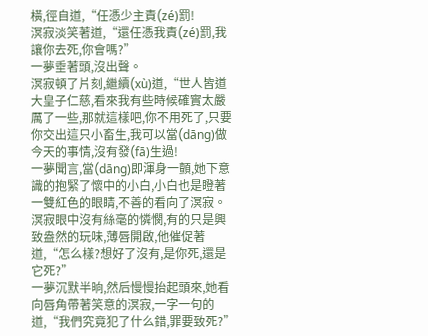橫,徑自道,“任憑少主責(zé)罰!
溟寂淡笑著道,“還任憑我責(zé)罰,我讓你去死,你會嗎?”
一夢垂著頭,沒出聲。
溟寂頓了片刻,繼續(xù)道,“世人皆道大皇子仁慈,看來我有些時候確實太嚴厲了一些,那就這樣吧,你不用死了,只要你交出這只小畜生,我可以當(dāng)做今天的事情,沒有發(fā)生過!
一夢聞言,當(dāng)即渾身一顫,她下意識的抱緊了懷中的小白,小白也是瞪著一雙紅色的眼睛,不善的看向了溟寂。
溟寂眼中沒有絲毫的憐憫,有的只是興致盎然的玩味,薄唇開啟,他催促著道,“怎么樣?想好了沒有,是你死,還是它死?”
一夢沉默半晌,然后慢慢抬起頭來,她看向唇角帶著笑意的溟寂,一字一句的道,“我們究竟犯了什么錯,罪要致死?”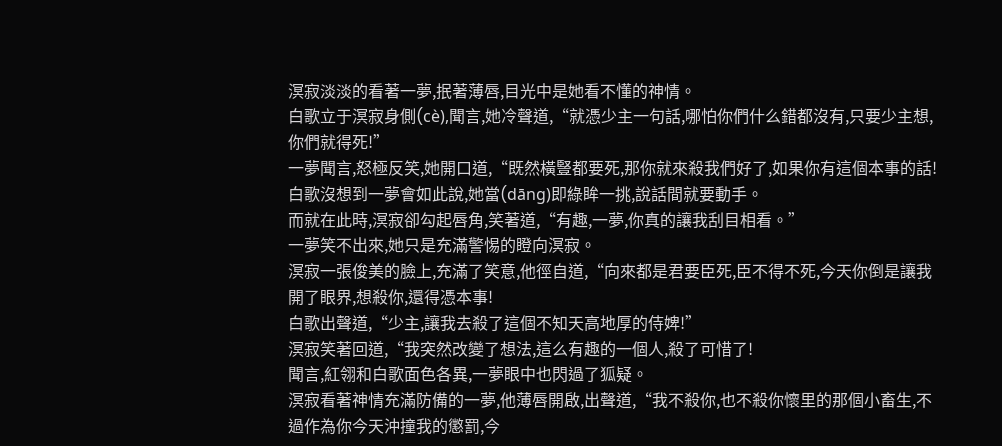溟寂淡淡的看著一夢,抿著薄唇,目光中是她看不懂的神情。
白歌立于溟寂身側(cè),聞言,她冷聲道,“就憑少主一句話,哪怕你們什么錯都沒有,只要少主想,你們就得死!”
一夢聞言,怒極反笑,她開口道,“既然橫豎都要死,那你就來殺我們好了,如果你有這個本事的話!
白歌沒想到一夢會如此說,她當(dāng)即綠眸一挑,說話間就要動手。
而就在此時,溟寂卻勾起唇角,笑著道,“有趣,一夢,你真的讓我刮目相看。”
一夢笑不出來,她只是充滿警惕的瞪向溟寂。
溟寂一張俊美的臉上,充滿了笑意,他徑自道,“向來都是君要臣死,臣不得不死,今天你倒是讓我開了眼界,想殺你,還得憑本事!
白歌出聲道,“少主,讓我去殺了這個不知天高地厚的侍婢!”
溟寂笑著回道,“我突然改變了想法,這么有趣的一個人,殺了可惜了!
聞言,紅翎和白歌面色各異,一夢眼中也閃過了狐疑。
溟寂看著神情充滿防備的一夢,他薄唇開啟,出聲道,“我不殺你,也不殺你懷里的那個小畜生,不過作為你今天沖撞我的懲罰,今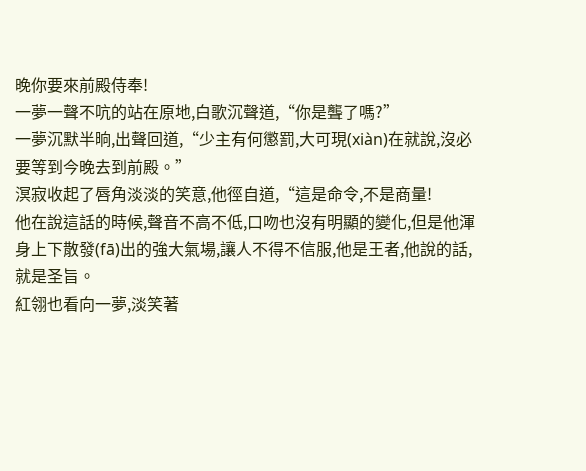晚你要來前殿侍奉!
一夢一聲不吭的站在原地,白歌沉聲道,“你是聾了嗎?”
一夢沉默半晌,出聲回道,“少主有何懲罰,大可現(xiàn)在就說,沒必要等到今晚去到前殿。”
溟寂收起了唇角淡淡的笑意,他徑自道,“這是命令,不是商量!
他在說這話的時候,聲音不高不低,口吻也沒有明顯的變化,但是他渾身上下散發(fā)出的強大氣場,讓人不得不信服,他是王者,他說的話,就是圣旨。
紅翎也看向一夢,淡笑著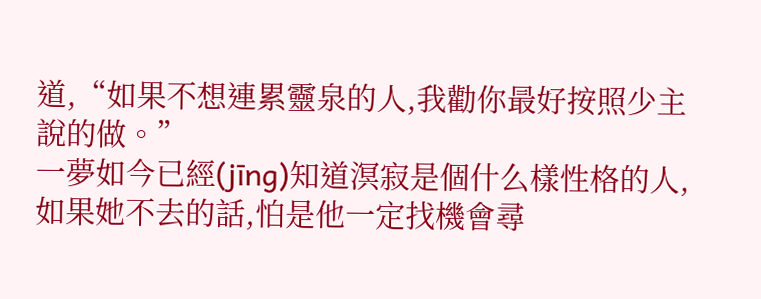道,“如果不想連累靈泉的人,我勸你最好按照少主說的做。”
一夢如今已經(jīng)知道溟寂是個什么樣性格的人,如果她不去的話,怕是他一定找機會尋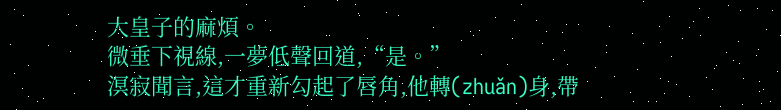大皇子的麻煩。
微垂下視線,一夢低聲回道,“是。”
溟寂聞言,這才重新勾起了唇角,他轉(zhuǎn)身,帶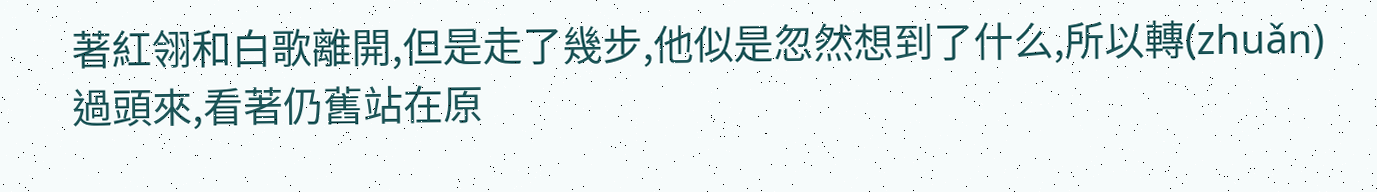著紅翎和白歌離開,但是走了幾步,他似是忽然想到了什么,所以轉(zhuǎn)過頭來,看著仍舊站在原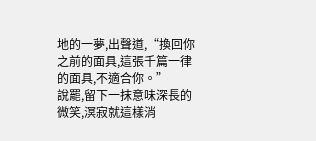地的一夢,出聲道,“換回你之前的面具,這張千篇一律的面具,不適合你。”
說罷,留下一抹意味深長的微笑,溟寂就這樣消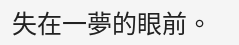失在一夢的眼前。